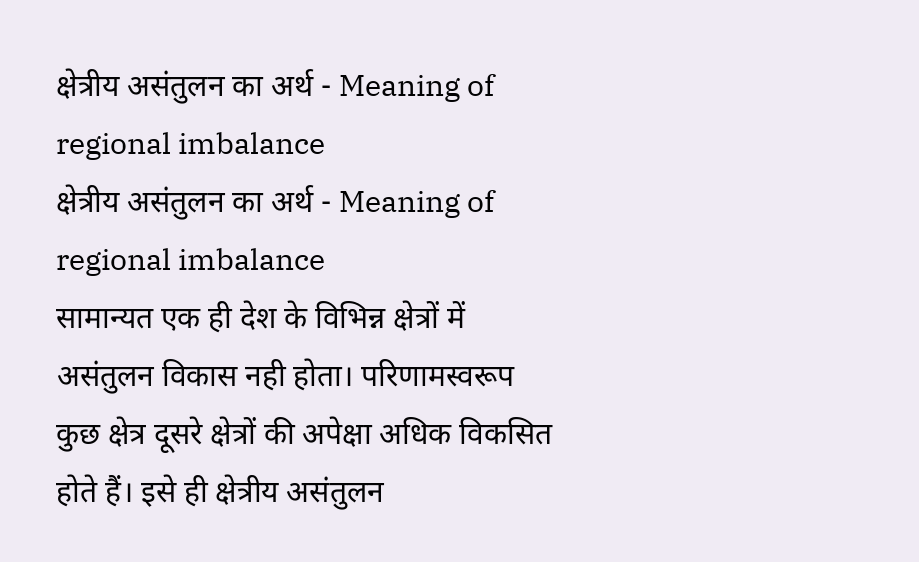क्षेत्रीय असंतुलन का अर्थ - Meaning of regional imbalance
क्षेत्रीय असंतुलन का अर्थ - Meaning of regional imbalance
सामान्यत एक ही देश के विभिन्न क्षेत्रों में असंतुलन विकास नही होता। परिणामस्वरूप कुछ क्षेत्र दूसरे क्षेत्रों की अपेक्षा अधिक विकसित होते हैं। इसे ही क्षेत्रीय असंतुलन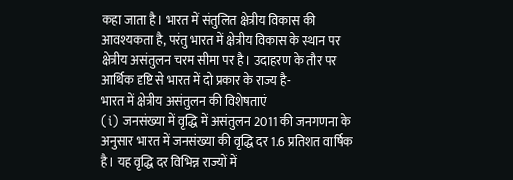कहा जाता है। भारत में संतुलित क्षेत्रीय विकास की आवश्यकता है, परंतु भारत में क्षेत्रीय विकास के स्थान पर क्षेत्रीय असंतुलन चरम सीमा पर है। उदाहरण के तौर पर आर्थिक दृष्टि से भारत में दो प्रकार के राज्य है-
भारत में क्षेत्रीय असंतुलन की विशेषताएं
(i) जनसंख्या में वृद्धि में असंतुलन 2011 की जनगणना के अनुसार भारत में जनसंख्या की वृद्धि दर 1.6 प्रतिशत वार्षिक है। यह वृद्धि दर विभिन्न राज्यों में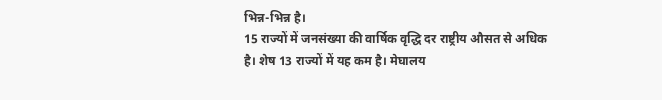भिन्न-भिन्न है।
15 राज्यों में जनसंख्या की वार्षिक वृद्धि दर राष्ट्रीय औसत से अधिक है। शेष 13 राज्यों में यह कम है। मेघालय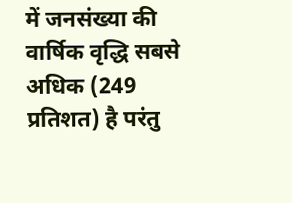में जनसंख्या की वार्षिक वृद्धि सबसे अधिक (249 प्रतिशत) है परंतु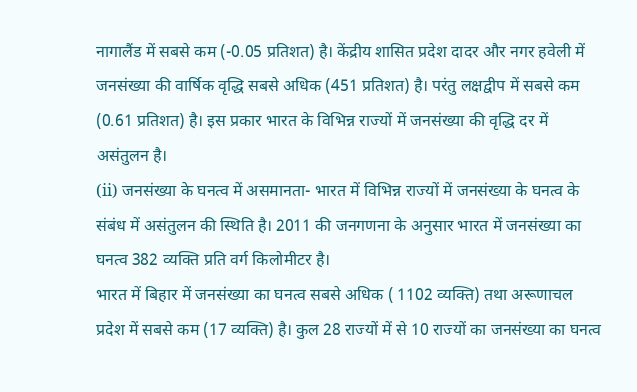नागालैंड में सबसे कम (-0.05 प्रतिशत) है। केंद्रीय शासित प्रदेश दादर और नगर हवेली में जनसंख्या की वार्षिक वृद्धि सबसे अधिक (451 प्रतिशत) है। परंतु लक्षद्वीप में सबसे कम (0.61 प्रतिशत) है। इस प्रकार भारत के विभिन्न राज्यों में जनसंख्या की वृद्धि दर में असंतुलन है।
(ii) जनसंख्या के घनत्व में असमानता- भारत में विभिन्न राज्यों में जनसंख्या के घनत्व के संबंध में असंतुलन की स्थिति है। 2011 की जनगणना के अनुसार भारत में जनसंख्या का घनत्व 382 व्यक्ति प्रति वर्ग किलोमीटर है।
भारत में बिहार में जनसंख्या का घनत्व सबसे अधिक ( 1102 व्यक्ति) तथा अरूणाचल प्रदेश में सबसे कम (17 व्यक्ति) है। कुल 28 राज्यों में से 10 राज्यों का जनसंख्या का घनत्व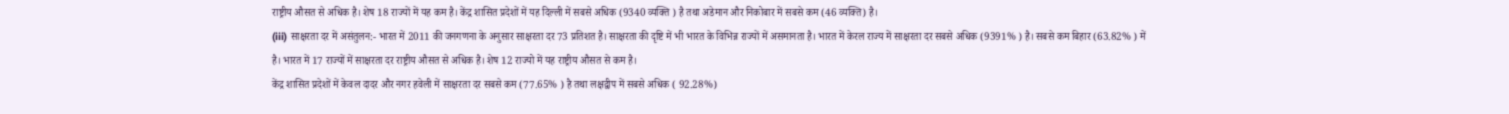राष्ट्रीय औसत से अधिक है। शेष 18 राज्यों में यह कम है। केंद्र शासित प्रदेशों में यह दिल्ली में सबसे अधिक (9340 व्यक्ति ) है तथा अडेमान और निकोबार में सबसे कम (46 व्यक्ति) है।
(iii) साक्षरता दर में असंतुलन:- भारत में 2011 की जनगणना के अनुसार साक्षरता दर 73 प्रतिशत है। साक्षरता की दृष्टि में भी भारत के विभिन्न राज्यों में असमानता है। भारत में केरल राज्य में साक्षरता दर सबसे अधिक (9391% ) है। सबसे कम बिहार (63.82% ) में है। भारत में 17 राज्यों में साक्षरता दर राष्ट्रीय औसत से अधिक है। शेष 12 राज्यो में यह राष्ट्रीय औसत से कम है।
केंद्र शासित प्रदेशों में केवल दादर और नगर हवेली में साक्षरता दर सबसे कम (77.65% ) है तथा लक्षद्वीप में सबसे अधिक ( 92.28%)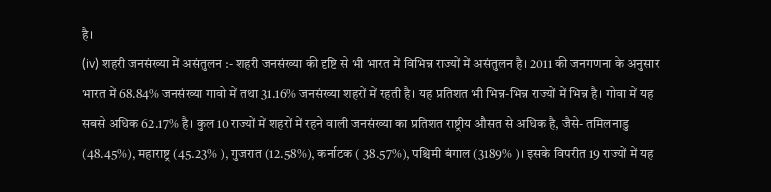है।
(iv) शहरी जनसंख्या में असंतुलन :- शहरी जनसंख्या की दृष्टि से भी भारत में विभिन्न राज्यों में असंतुलन है। 2011 की जनगणना के अनुसार भारत में 68.84% जनसंख्या गावो में तथा 31.16% जनसंख्या शहरों में रहती है। यह प्रतिशत भी भिन्न-भिन्न राज्यों में भिन्न है। गोवा में यह सबसे अधिक 62.17% है। कुल 10 राज्यों में शहरों में रहने वाली जनसंख्या का प्रतिशत राष्ट्रीय औसत से अधिक है, जैसे- तमिलनाडु (48.45%), महाराष्ट्र (45.23% ), गुजरात (12.58%), कर्नाटक ( 38.57%), पश्चिमी बंगाल (3189% )। इसके विपरीत 19 राज्यों में यह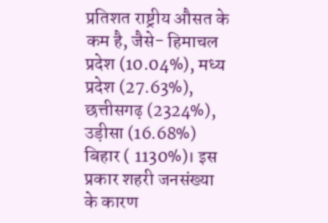प्रतिशत राष्ट्रीय औसत के कम है, जैसे- हिमाचल प्रदेश (10.04%), मध्य प्रदेश (27.63%), छत्तीसगढ़ (2324%), उड़ीसा (16.68%) बिहार ( 1130%)। इस प्रकार शहरी जनसंख्या के कारण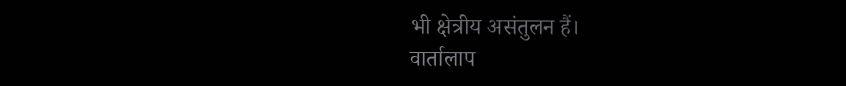भी क्षेत्रीय असंतुलन हैं।
वार्तालाप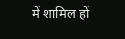में शामिल हों